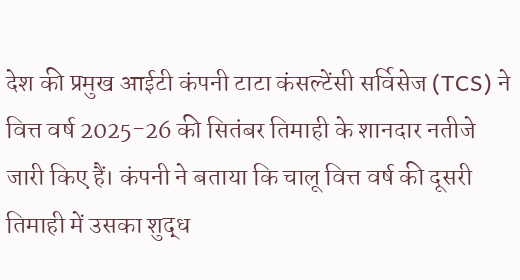देश की प्रमुख आईटी कंपनी टाटा कंसल्टेंसी सर्विसेज (TCS) ने वित्त वर्ष 2025-26 की सितंबर तिमाही के शानदार नतीजे जारी किए हैं। कंपनी ने बताया कि चालू वित्त वर्ष की दूसरी तिमाही में उसका शुद्ध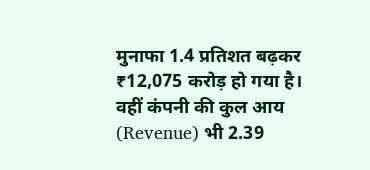मुनाफा 1.4 प्रतिशत बढ़कर ₹12,075 करोड़ हो गया है। वहीं कंपनी की कुल आय (Revenue) भी 2.39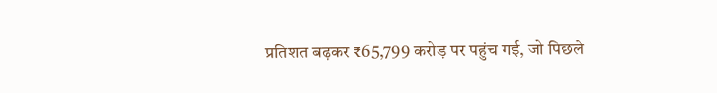प्रतिशत बढ़कर ₹65,799 करोड़ पर पहुंच गई, जो पिछले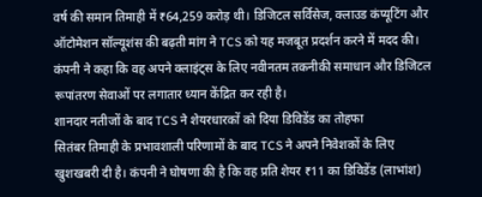वर्ष की समान तिमाही में ₹64,259 करोड़ थी। डिजिटल सर्विसेज, क्लाउड कंप्यूटिंग और ऑटोमेशन सॉल्यूशंस की बढ़ती मांग ने TCS को यह मजबूत प्रदर्शन करने में मदद की। कंपनी ने कहा कि वह अपने क्लाइंट्स के लिए नवीनतम तकनीकी समाधान और डिजिटल रूपांतरण सेवाओं पर लगातार ध्यान केंद्रित कर रही है।
शानदार नतीजों के बाद TCS ने शेयरधारकों को दिया डिविडेंड का तोहफा
सितंबर तिमाही के प्रभावशाली परिणामों के बाद TCS ने अपने निवेशकों के लिए खुशखबरी दी है। कंपनी ने घोषणा की है कि वह प्रति शेयर ₹11 का डिविडेंड (लाभांश)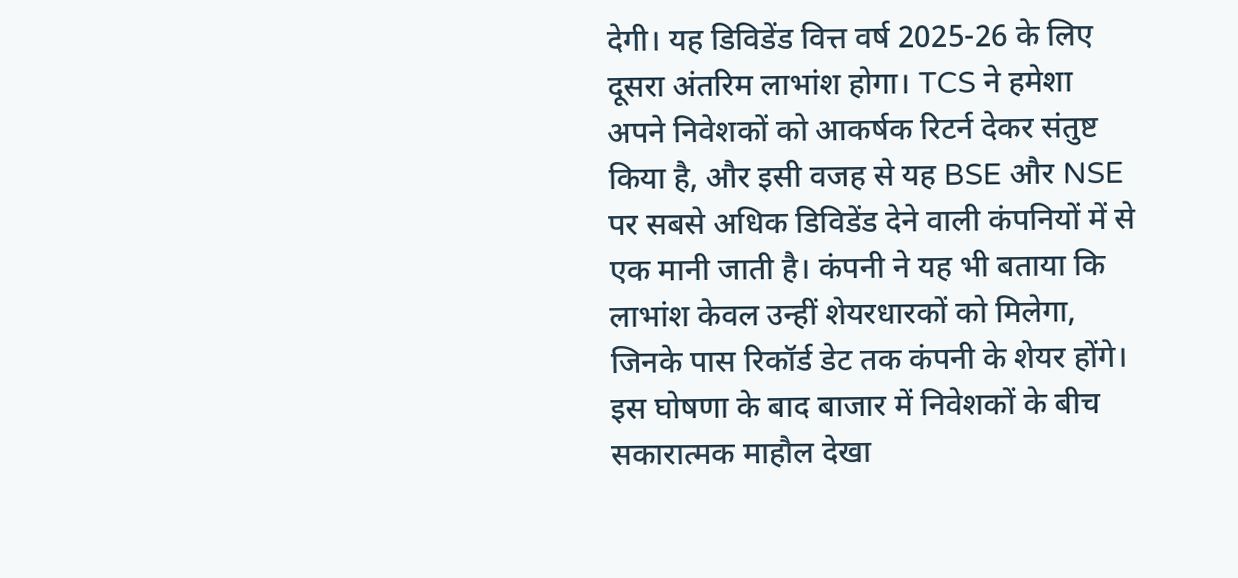देगी। यह डिविडेंड वित्त वर्ष 2025-26 के लिए दूसरा अंतरिम लाभांश होगा। TCS ने हमेशा अपने निवेशकों को आकर्षक रिटर्न देकर संतुष्ट किया है, और इसी वजह से यह BSE और NSE पर सबसे अधिक डिविडेंड देने वाली कंपनियों में से एक मानी जाती है। कंपनी ने यह भी बताया कि लाभांश केवल उन्हीं शेयरधारकों को मिलेगा, जिनके पास रिकॉर्ड डेट तक कंपनी के शेयर होंगे। इस घोषणा के बाद बाजार में निवेशकों के बीच सकारात्मक माहौल देखा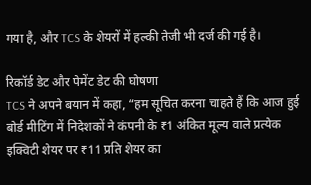गया है, और TCS के शेयरों में हल्की तेजी भी दर्ज की गई है।

रिकॉर्ड डेट और पेमेंट डेट की घोषणा
TCS ने अपने बयान में कहा, “हम सूचित करना चाहते हैं कि आज हुई बोर्ड मीटिंग में निदेशकों ने कंपनी के ₹1 अंकित मूल्य वाले प्रत्येक इक्विटी शेयर पर ₹11 प्रति शेयर का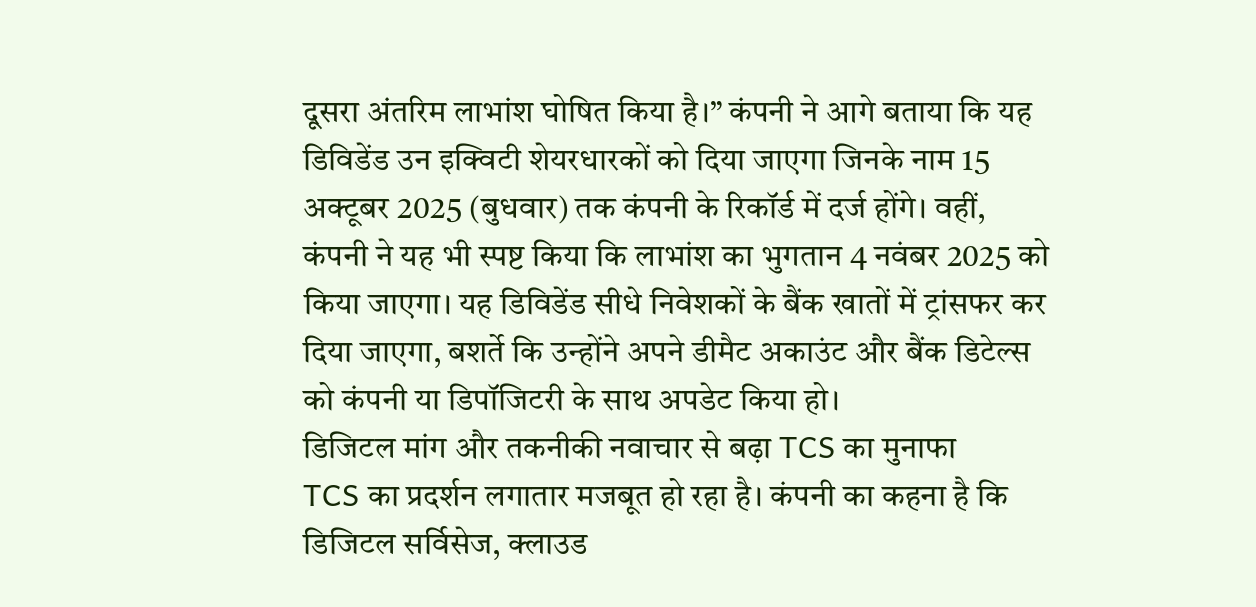दूसरा अंतरिम लाभांश घोषित किया है।” कंपनी ने आगे बताया कि यह डिविडेंड उन इक्विटी शेयरधारकों को दिया जाएगा जिनके नाम 15 अक्टूबर 2025 (बुधवार) तक कंपनी के रिकॉर्ड में दर्ज होंगे। वहीं, कंपनी ने यह भी स्पष्ट किया कि लाभांश का भुगतान 4 नवंबर 2025 को किया जाएगा। यह डिविडेंड सीधे निवेशकों के बैंक खातों में ट्रांसफर कर दिया जाएगा, बशर्ते कि उन्होंने अपने डीमैट अकाउंट और बैंक डिटेल्स को कंपनी या डिपॉजिटरी के साथ अपडेट किया हो।
डिजिटल मांग और तकनीकी नवाचार से बढ़ा TCS का मुनाफा
TCS का प्रदर्शन लगातार मजबूत हो रहा है। कंपनी का कहना है कि डिजिटल सर्विसेज, क्लाउड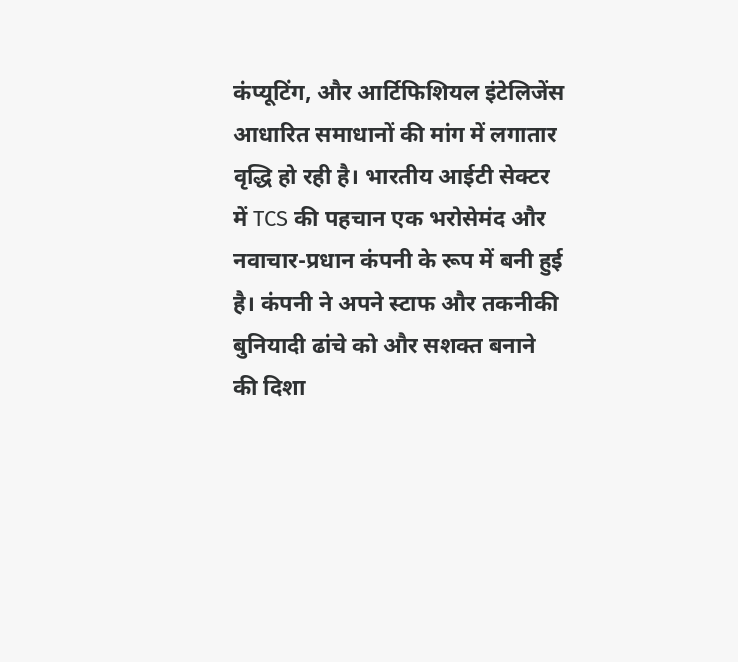कंप्यूटिंग, और आर्टिफिशियल इंटेलिजेंस आधारित समाधानों की मांग में लगातार वृद्धि हो रही है। भारतीय आईटी सेक्टर में TCS की पहचान एक भरोसेमंद और नवाचार-प्रधान कंपनी के रूप में बनी हुई है। कंपनी ने अपने स्टाफ और तकनीकी बुनियादी ढांचे को और सशक्त बनाने की दिशा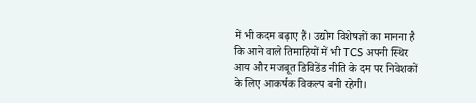में भी कदम बढ़ाए हैं। उद्योग विशेषज्ञों का मानना है कि आने वाले तिमाहियों में भी TCS अपनी स्थिर आय और मजबूत डिविडेंड नीति के दम पर निवेशकों के लिए आकर्षक विकल्प बनी रहेगी।